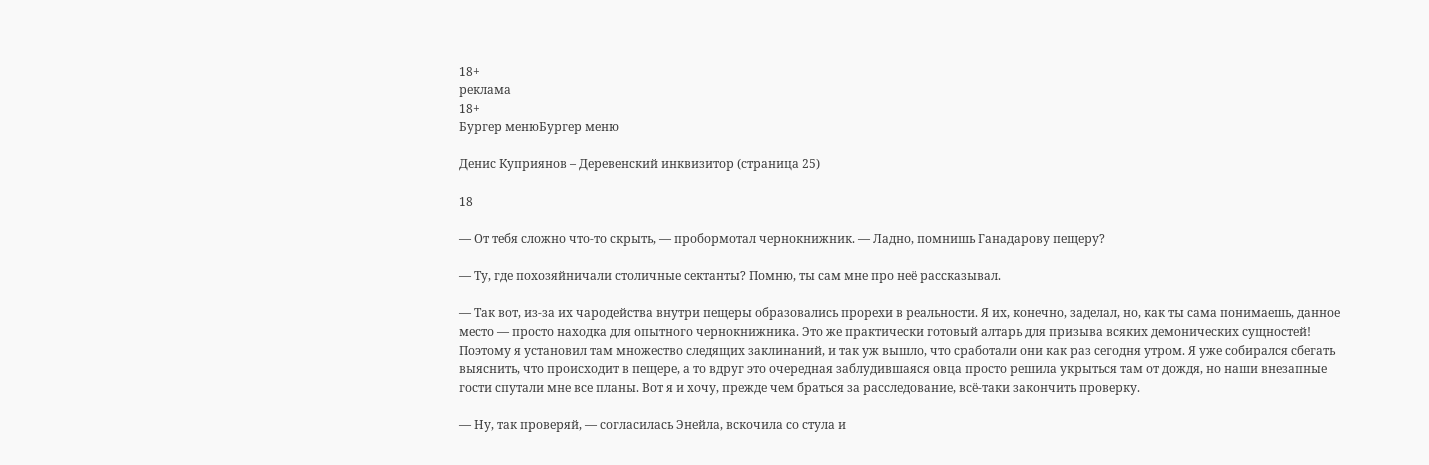18+
реклама
18+
Бургер менюБургер меню

Денис Куприянов – Деревенский инквизитор (страница 25)

18

— От тебя сложно что-то скрыть, — пробормотал чернокнижник. — Ладно, помнишь Ганадарову пещеру?

— Ту, где похозяйничали столичные сектанты? Помню, ты сам мне про неё рассказывал.

— Так вот, из-за их чародейства внутри пещеры образовались прорехи в реальности. Я их, конечно, заделал, но, как ты сама понимаешь, данное место — просто находка для опытного чернокнижника. Это же практически готовый алтарь для призыва всяких демонических сущностей! Поэтому я установил там множество следящих заклинаний, и так уж вышло, что сработали они как раз сегодня утром. Я уже собирался сбегать выяснить, что происходит в пещере, а то вдруг это очередная заблудившаяся овца просто решила укрыться там от дождя, но наши внезапные гости спутали мне все планы. Вот я и хочу, прежде чем браться за расследование, всё-таки закончить проверку.

— Ну, так проверяй, — согласилась Энейла, вскочила со стула и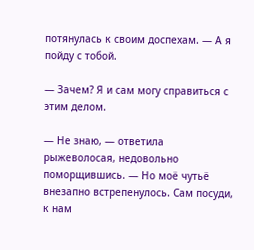потянулась к своим доспехам. — А я пойду с тобой.

— Зачем? Я и сам могу справиться с этим делом.

— Не знаю, — ответила рыжеволосая, недовольно поморщившись. — Но моё чутьё внезапно встрепенулось. Сам посуди, к нам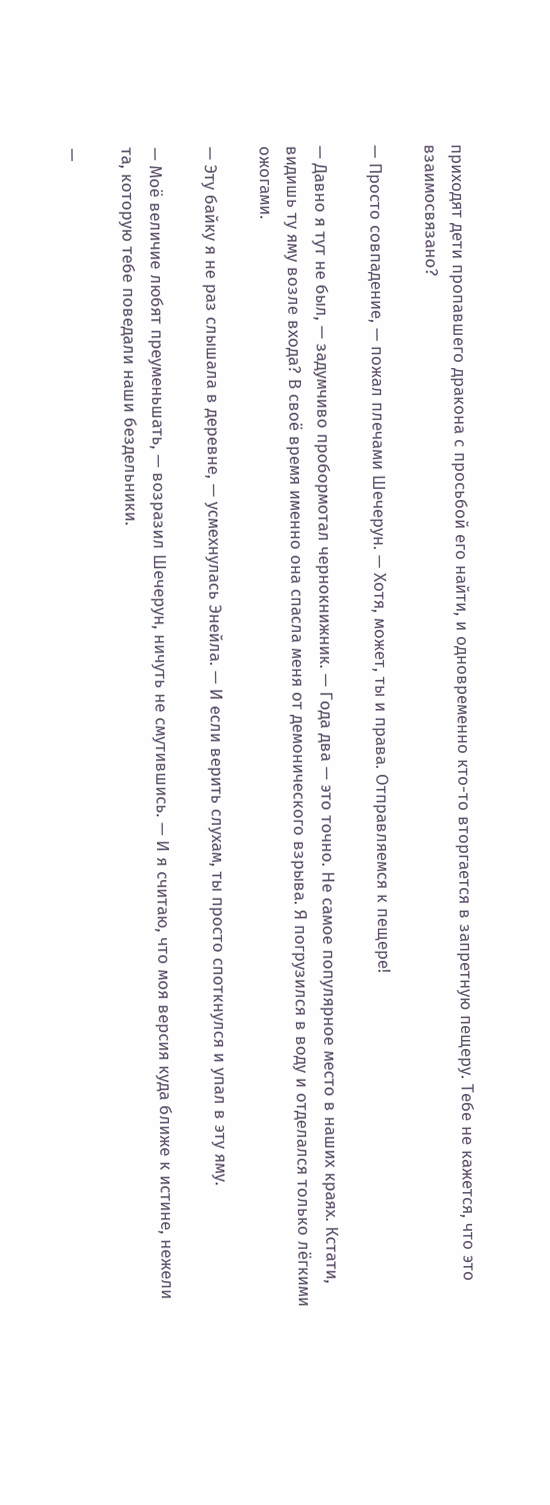приходят дети пропавшего дракона с просьбой его найти, и одновременно кто-то вторгается в запретную пещеру. Тебе не кажется, что это взаимосвязано?

— Просто совпадение, — пожал плечами Шечерун. — Хотя, может, ты и права. Отправляемся к пещере!

— Давно я тут не был, — задумчиво пробормотал чернокнижник. — Года два — это точно. Не самое популярное место в наших краях. Кстати, видишь ту яму возле входа? В своё время именно она спасла меня от демонического взрыва. Я погрузился в воду и отделался только лёгкими ожогами.

— Эту байку я не раз слышала в деревне, — усмехнулась Энейла. — И если верить слухам, ты просто споткнулся и упал в эту яму.

— Моё величие любят преуменьшать, — возразил Шечерун, ничуть не смутившись. — И я считаю, что моя версия куда ближе к истине, нежели та, которую тебе поведали наши бездельники.

—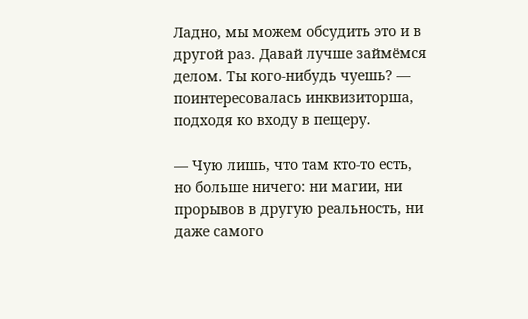Ладно, мы можем обсудить это и в другой раз. Давай лучше займёмся делом. Ты кого-нибудь чуешь? — поинтересовалась инквизиторша, подходя ко входу в пещеру.

— Чую лишь, что там кто-то есть, но больше ничего: ни магии, ни прорывов в другую реальность, ни даже самого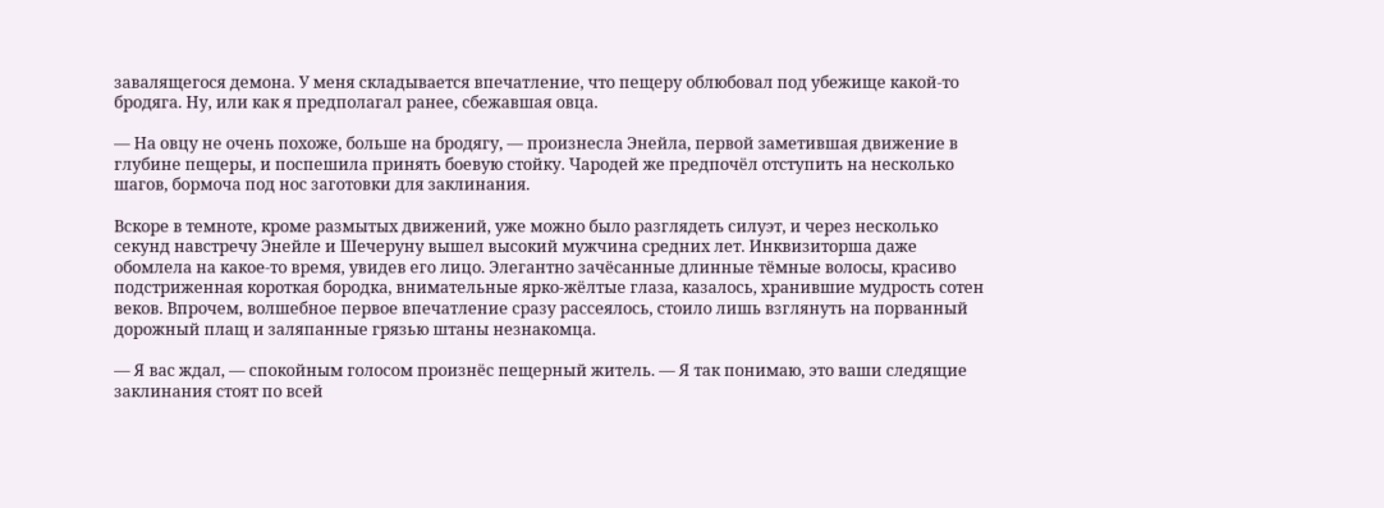завалящегося демона. У меня складывается впечатление, что пещеру облюбовал под убежище какой-то бродяга. Ну, или как я предполагал ранее, сбежавшая овца.

— На овцу не очень похоже, больше на бродягу, — произнесла Энейла, первой заметившая движение в глубине пещеры, и поспешила принять боевую стойку. Чародей же предпочёл отступить на несколько шагов, бормоча под нос заготовки для заклинания.

Вскоре в темноте, кроме размытых движений, уже можно было разглядеть силуэт, и через несколько секунд навстречу Энейле и Шечеруну вышел высокий мужчина средних лет. Инквизиторша даже обомлела на какое-то время, увидев его лицо. Элегантно зачёсанные длинные тёмные волосы, красиво подстриженная короткая бородка, внимательные ярко-жёлтые глаза, казалось, хранившие мудрость сотен веков. Впрочем, волшебное первое впечатление сразу рассеялось, стоило лишь взглянуть на порванный дорожный плащ и заляпанные грязью штаны незнакомца.

— Я вас ждал, — спокойным голосом произнёс пещерный житель. — Я так понимаю, это ваши следящие заклинания стоят по всей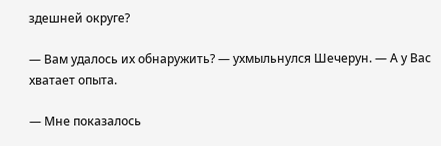здешней округе?

— Вам удалось их обнаружить? — ухмыльнулся Шечерун. — А у Вас хватает опыта.

— Мне показалось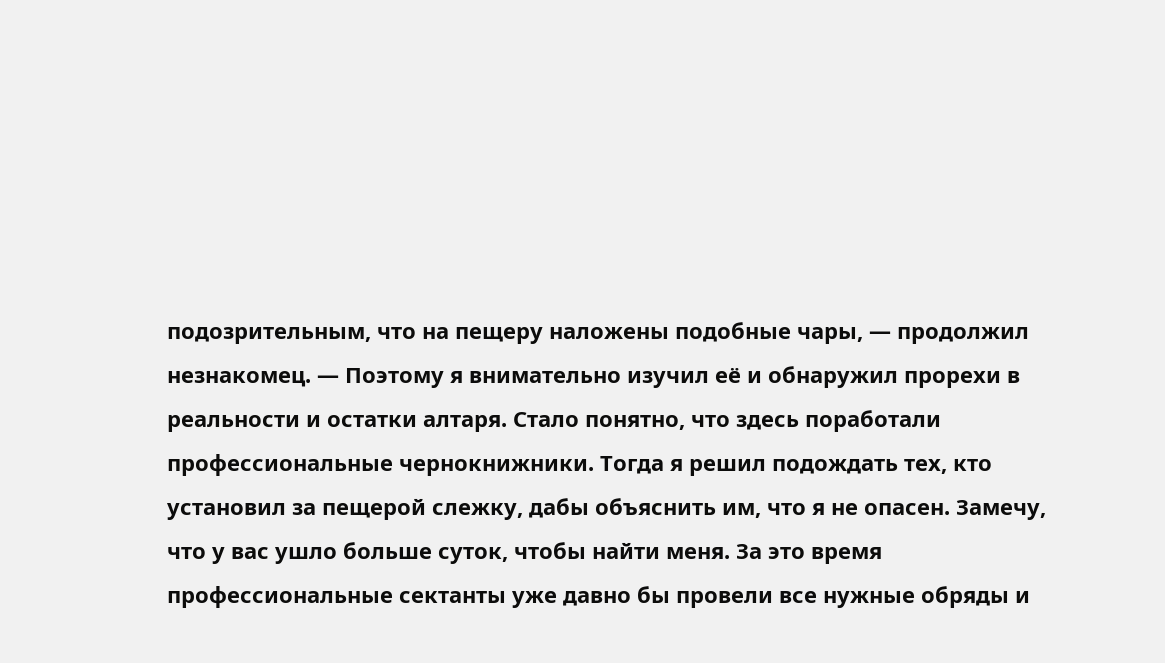подозрительным, что на пещеру наложены подобные чары, — продолжил незнакомец. — Поэтому я внимательно изучил её и обнаружил прорехи в реальности и остатки алтаря. Стало понятно, что здесь поработали профессиональные чернокнижники. Тогда я решил подождать тех, кто установил за пещерой слежку, дабы объяснить им, что я не опасен. Замечу, что у вас ушло больше суток, чтобы найти меня. За это время профессиональные сектанты уже давно бы провели все нужные обряды и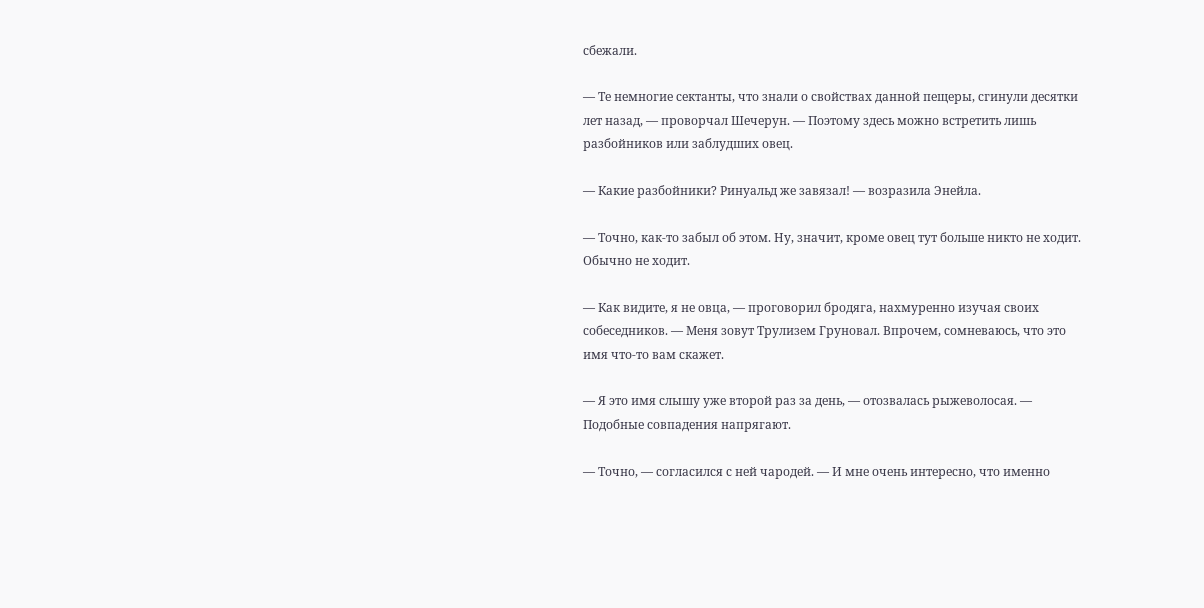сбежали.

— Те немногие сектанты, что знали о свойствах данной пещеры, сгинули десятки лет назад, — проворчал Шечерун. — Поэтому здесь можно встретить лишь разбойников или заблудших овец.

— Какие разбойники? Ринуальд же завязал! — возразила Энейла.

— Точно, как-то забыл об этом. Ну, значит, кроме овец тут больше никто не ходит. Обычно не ходит.

— Как видите, я не овца, — проговорил бродяга, нахмуренно изучая своих собеседников. — Меня зовут Трулизем Груновал. Впрочем, сомневаюсь, что это имя что-то вам скажет.

— Я это имя слышу уже второй раз за день, — отозвалась рыжеволосая. — Подобные совпадения напрягают.

— Точно, — согласился с ней чародей. — И мне очень интересно, что именно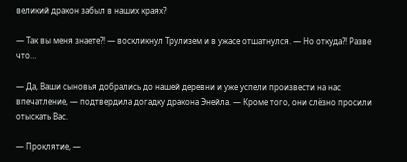великий дракон забыл в наших краях?

— Так вы меня знаете?! — воскликнул Трулизем и в ужасе отшатнулся. — Но откуда?! Разве что…

— Да, Ваши сыновья добрались до нашей деревни и уже успели произвести на нас впечатление, — подтвердила догадку дракона Энейла. — Кроме того, они слёзно просили отыскать Вас.

— Проклятие, —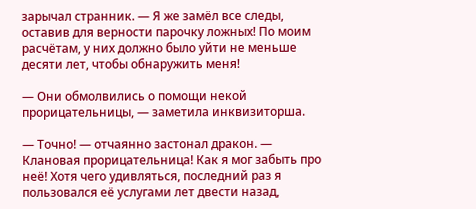зарычал странник. — Я же замёл все следы, оставив для верности парочку ложных! По моим расчётам, у них должно было уйти не меньше десяти лет, чтобы обнаружить меня!

— Они обмолвились о помощи некой прорицательницы, — заметила инквизиторша.

— Точно! — отчаянно застонал дракон. — Клановая прорицательница! Как я мог забыть про неё! Хотя чего удивляться, последний раз я пользовался её услугами лет двести назад,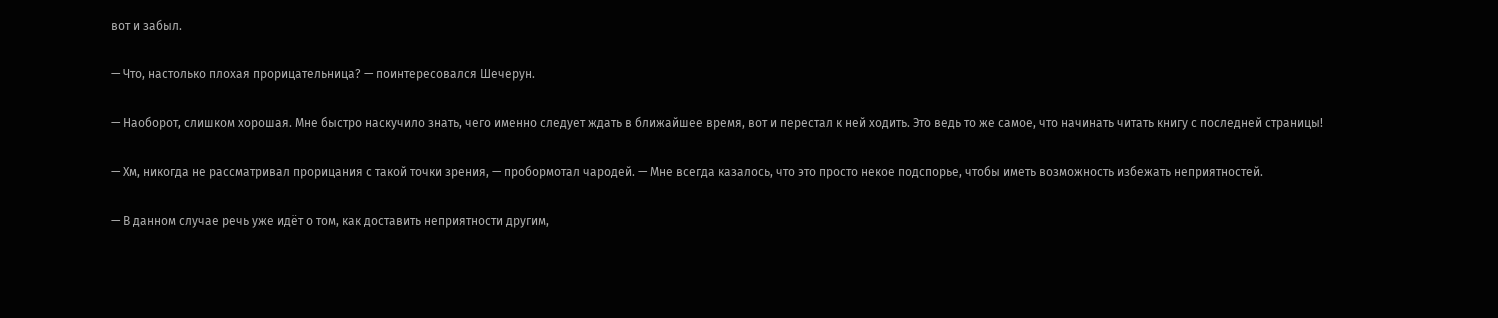вот и забыл.

— Что, настолько плохая прорицательница? — поинтересовался Шечерун.

— Наоборот, слишком хорошая. Мне быстро наскучило знать, чего именно следует ждать в ближайшее время, вот и перестал к ней ходить. Это ведь то же самое, что начинать читать книгу с последней страницы!

— Хм, никогда не рассматривал прорицания с такой точки зрения, — пробормотал чародей. — Мне всегда казалось, что это просто некое подспорье, чтобы иметь возможность избежать неприятностей.

— В данном случае речь уже идёт о том, как доставить неприятности другим,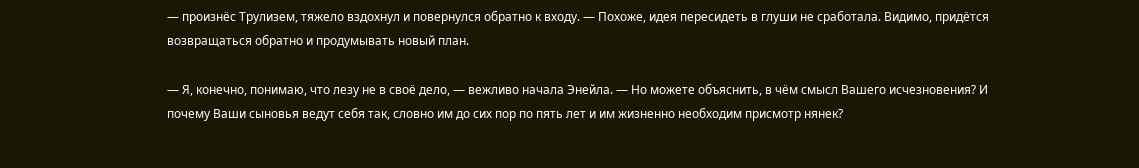— произнёс Трулизем, тяжело вздохнул и повернулся обратно к входу. — Похоже, идея пересидеть в глуши не сработала. Видимо, придётся возвращаться обратно и продумывать новый план.

— Я, конечно, понимаю, что лезу не в своё дело, — вежливо начала Энейла. — Но можете объяснить, в чём смысл Вашего исчезновения? И почему Ваши сыновья ведут себя так, словно им до сих пор по пять лет и им жизненно необходим присмотр нянек?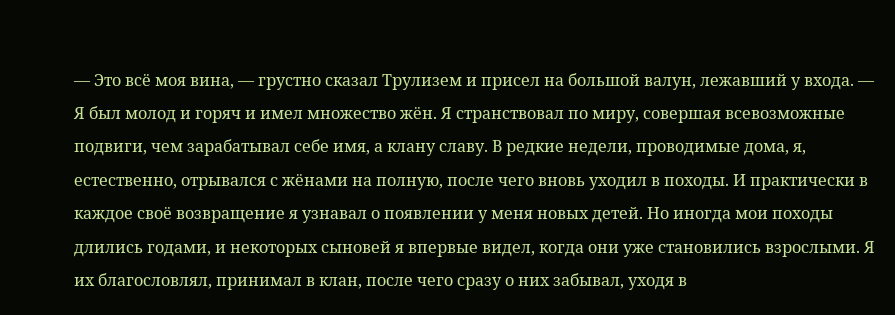— Это всё моя вина, — грустно сказал Трулизем и присел на большой валун, лежавший у входа. — Я был молод и горяч и имел множество жён. Я странствовал по миру, совершая всевозможные подвиги, чем зарабатывал себе имя, а клану славу. В редкие недели, проводимые дома, я, естественно, отрывался с жёнами на полную, после чего вновь уходил в походы. И практически в каждое своё возвращение я узнавал о появлении у меня новых детей. Но иногда мои походы длились годами, и некоторых сыновей я впервые видел, когда они уже становились взрослыми. Я их благословлял, принимал в клан, после чего сразу о них забывал, уходя в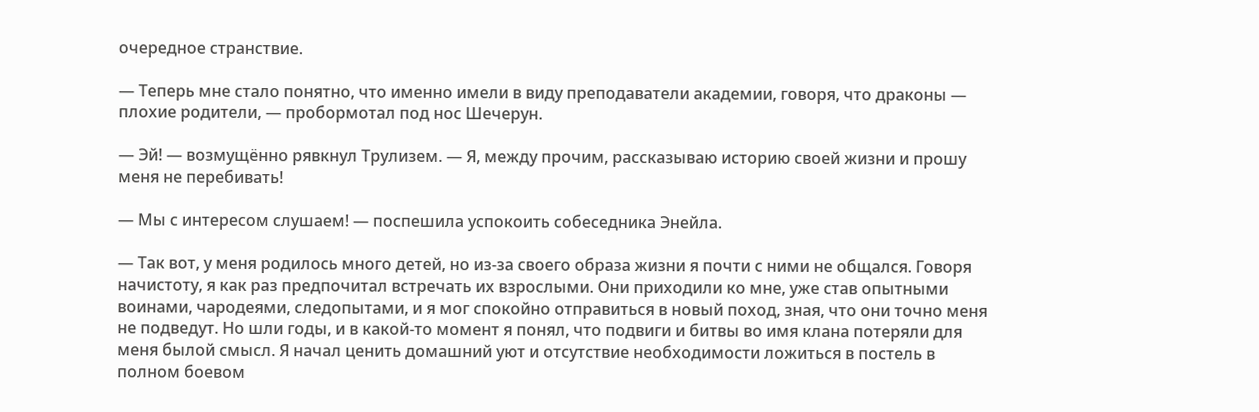очередное странствие.

— Теперь мне стало понятно, что именно имели в виду преподаватели академии, говоря, что драконы — плохие родители, — пробормотал под нос Шечерун.

— Эй! — возмущённо рявкнул Трулизем. — Я, между прочим, рассказываю историю своей жизни и прошу меня не перебивать!

— Мы с интересом слушаем! — поспешила успокоить собеседника Энейла.

— Так вот, у меня родилось много детей, но из-за своего образа жизни я почти с ними не общался. Говоря начистоту, я как раз предпочитал встречать их взрослыми. Они приходили ко мне, уже став опытными воинами, чародеями, следопытами, и я мог спокойно отправиться в новый поход, зная, что они точно меня не подведут. Но шли годы, и в какой-то момент я понял, что подвиги и битвы во имя клана потеряли для меня былой смысл. Я начал ценить домашний уют и отсутствие необходимости ложиться в постель в полном боевом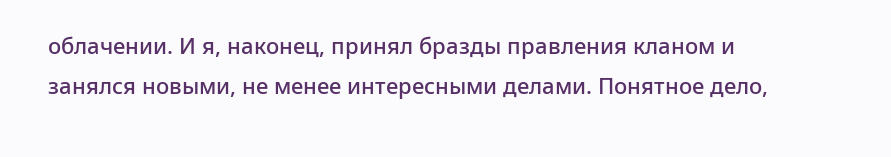облачении. И я, наконец, принял бразды правления кланом и занялся новыми, не менее интересными делами. Понятное дело,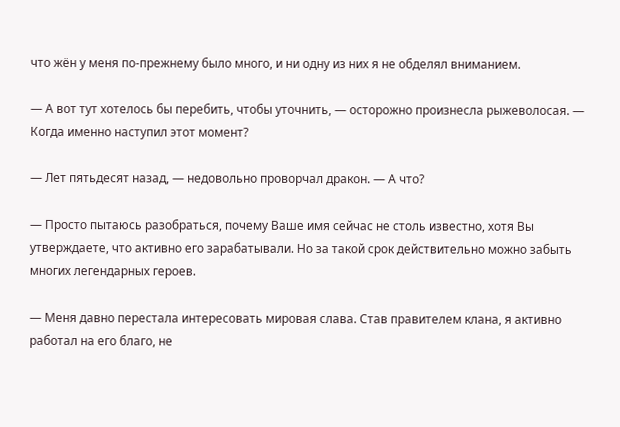что жён у меня по-прежнему было много, и ни одну из них я не обделял вниманием.

— А вот тут хотелось бы перебить, чтобы уточнить, — осторожно произнесла рыжеволосая. — Когда именно наступил этот момент?

— Лет пятьдесят назад, — недовольно проворчал дракон. — А что?

— Просто пытаюсь разобраться, почему Ваше имя сейчас не столь известно, хотя Вы утверждаете, что активно его зарабатывали. Но за такой срок действительно можно забыть многих легендарных героев.

— Меня давно перестала интересовать мировая слава. Став правителем клана, я активно работал на его благо, не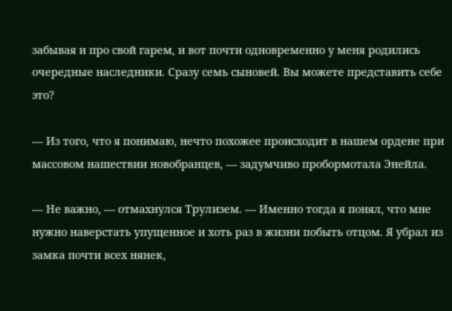забывая и про свой гарем, и вот почти одновременно у меня родились очередные наследники. Сразу семь сыновей. Вы можете представить себе это?

— Из того, что я понимаю, нечто похожее происходит в нашем ордене при массовом нашествии новобранцев, — задумчиво пробормотала Энейла.

— Не важно, — отмахнулся Трулизем. — Именно тогда я понял, что мне нужно наверстать упущенное и хоть раз в жизни побыть отцом. Я убрал из замка почти всех нянек,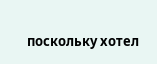поскольку хотел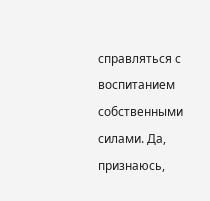справляться с воспитанием собственными силами. Да, признаюсь,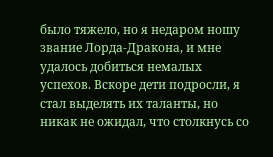было тяжело, но я недаром ношу звание Лорда-Дракона, и мне удалось добиться немалых успехов. Вскоре дети подросли, я стал выделять их таланты, но никак не ожидал, что столкнусь со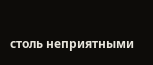столь неприятными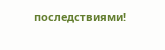последствиями!